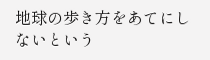地球の歩き方をあてにしないという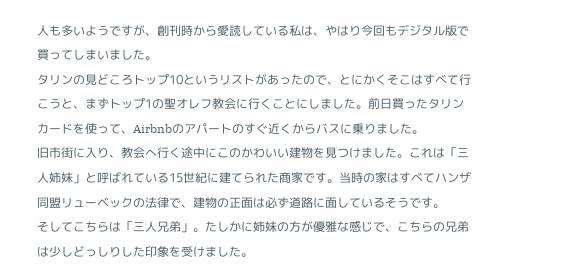人も多いようですが、創刊時から愛読している私は、やはり今回もデジタル版で買ってしまいました。
タリンの見どころトップ10というリストがあったので、とにかくそこはすべて行こうと、まずトップ1の聖オレフ教会に行くことにしました。前日買ったタリンカードを使って、Airbnbのアパートのすぐ近くからバスに乗りました。
旧市街に入り、教会へ行く途中にこのかわいい建物を見つけました。これは「三人姉妹」と呼ばれている15世紀に建てられた商家です。当時の家はすべてハンザ同盟リューベックの法律で、建物の正面は必ず道路に面しているそうです。
そしてこちらは「三人兄弟」。たしかに姉妹の方が優雅な感じで、こちらの兄弟は少しどっしりした印象を受けました。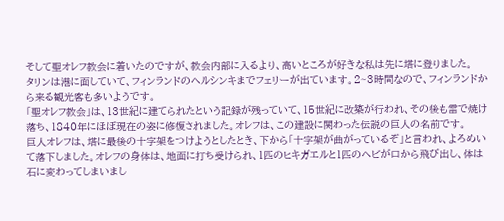そして聖オレフ教会に着いたのですが、教会内部に入るより、高いところが好きな私は先に塔に登りました。
タリンは港に面していて、フィンランドのヘルシンキまでフェリーが出ています。2~3時間なので、フィンランドから来る観光客も多いようです。
「聖オレフ教会」は、13世紀に建てられたという記録が残っていて、15世紀に改築が行われ、その後も雷で焼け落ち、1840年にほぼ現在の姿に修復されました。オレフは、この建設に関わった伝説の巨人の名前です。
巨人オレフは、塔に最後の十字架をつけようとしたとき、下から「十字架が曲がっているぞ」と言われ、よろめいて落下しました。オレフの身体は、地面に打ち受けられ、1匹のヒキガエルと1匹のヘビが口から飛び出し、体は石に変わってしまいまし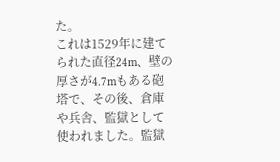た。
これは1529年に建てられた直径24m、壁の厚さが4.7mもある砲塔で、その後、倉庫や兵舎、監獄として使われました。監獄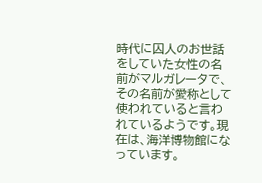時代に囚人のお世話をしていた女性の名前がマルガレータで、その名前が愛称として使われていると言われているようです。現在は、海洋博物館になっています。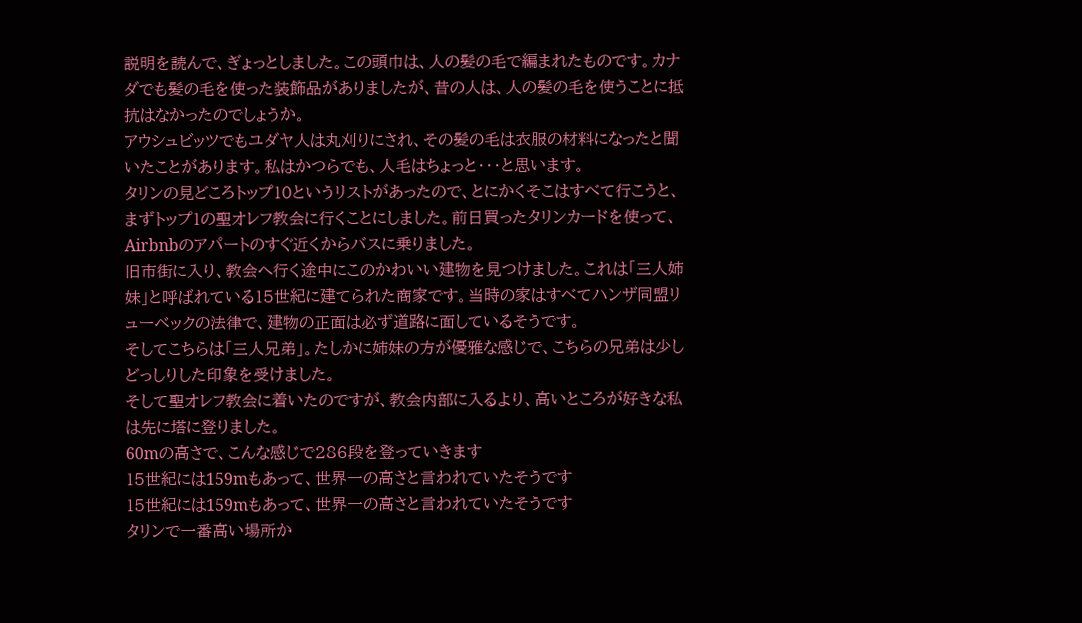説明を読んで、ぎょっとしました。この頭巾は、人の髪の毛で編まれたものです。カナダでも髪の毛を使った装飾品がありましたが、昔の人は、人の髪の毛を使うことに抵抗はなかったのでしょうか。
アウシュビッツでもユダヤ人は丸刈りにされ、その髪の毛は衣服の材料になったと聞いたことがあります。私はかつらでも、人毛はちょっと・・・と思います。
タリンの見どころトップ10というリストがあったので、とにかくそこはすべて行こうと、まずトップ1の聖オレフ教会に行くことにしました。前日買ったタリンカードを使って、Airbnbのアパートのすぐ近くからバスに乗りました。
旧市街に入り、教会へ行く途中にこのかわいい建物を見つけました。これは「三人姉妹」と呼ばれている15世紀に建てられた商家です。当時の家はすべてハンザ同盟リューベックの法律で、建物の正面は必ず道路に面しているそうです。
そしてこちらは「三人兄弟」。たしかに姉妹の方が優雅な感じで、こちらの兄弟は少しどっしりした印象を受けました。
そして聖オレフ教会に着いたのですが、教会内部に入るより、高いところが好きな私は先に塔に登りました。
60mの高さで、こんな感じで286段を登っていきます
15世紀には159mもあって、世界一の高さと言われていたそうです
15世紀には159mもあって、世界一の高さと言われていたそうです
タリンで一番高い場所か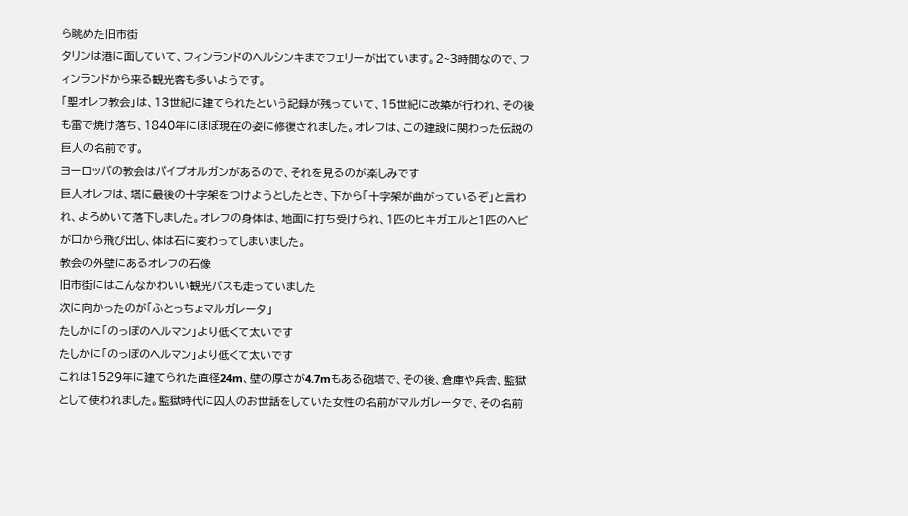ら眺めた旧市街
タリンは港に面していて、フィンランドのヘルシンキまでフェリーが出ています。2~3時間なので、フィンランドから来る観光客も多いようです。
「聖オレフ教会」は、13世紀に建てられたという記録が残っていて、15世紀に改築が行われ、その後も雷で焼け落ち、1840年にほぼ現在の姿に修復されました。オレフは、この建設に関わった伝説の巨人の名前です。
ヨーロッパの教会はパイプオルガンがあるので、それを見るのが楽しみです
巨人オレフは、塔に最後の十字架をつけようとしたとき、下から「十字架が曲がっているぞ」と言われ、よろめいて落下しました。オレフの身体は、地面に打ち受けられ、1匹のヒキガエルと1匹のヘビが口から飛び出し、体は石に変わってしまいました。
教会の外壁にあるオレフの石像
旧市街にはこんなかわいい観光バスも走っていました
次に向かったのが「ふとっちょマルガレータ」
たしかに「のっぽのヘルマン」より低くて太いです
たしかに「のっぽのヘルマン」より低くて太いです
これは1529年に建てられた直径24m、壁の厚さが4.7mもある砲塔で、その後、倉庫や兵舎、監獄として使われました。監獄時代に囚人のお世話をしていた女性の名前がマルガレータで、その名前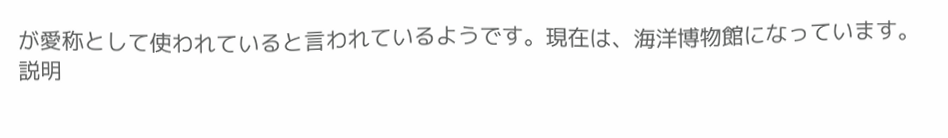が愛称として使われていると言われているようです。現在は、海洋博物館になっています。
説明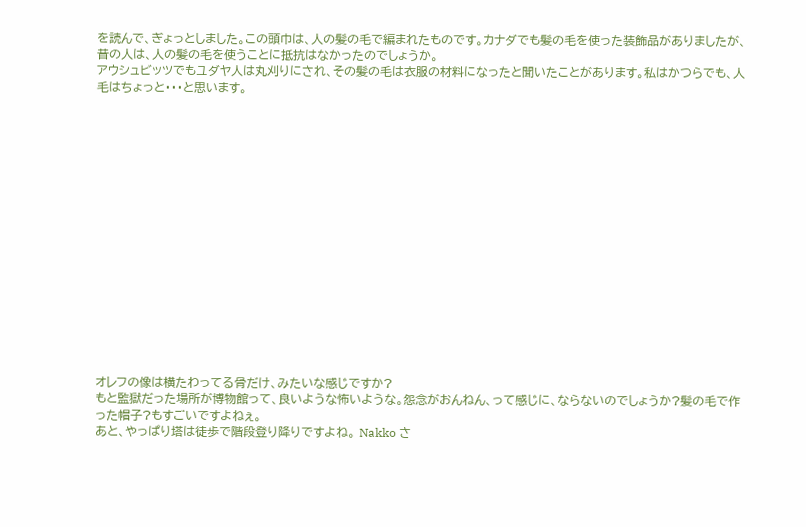を読んで、ぎょっとしました。この頭巾は、人の髪の毛で編まれたものです。カナダでも髪の毛を使った装飾品がありましたが、昔の人は、人の髪の毛を使うことに抵抗はなかったのでしょうか。
アウシュビッツでもユダヤ人は丸刈りにされ、その髪の毛は衣服の材料になったと聞いたことがあります。私はかつらでも、人毛はちょっと・・・と思います。

















オレフの像は横たわってる骨だけ、みたいな感じですか?
もと監獄だった場所が博物館って、良いような怖いような。怨念がおんねん、って感じに、ならないのでしょうか?髪の毛で作った帽子?もすごいですよねぇ。
あと、やっぱり塔は徒歩で階段登り降りですよね。 Nakko さ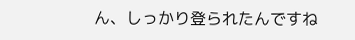ん、しっかり登られたんですね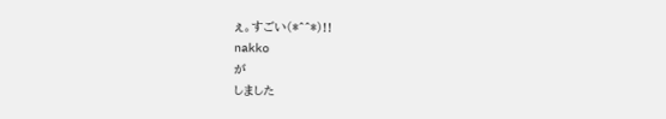ぇ。すごい(*^^*)!!
nakko
が
しました